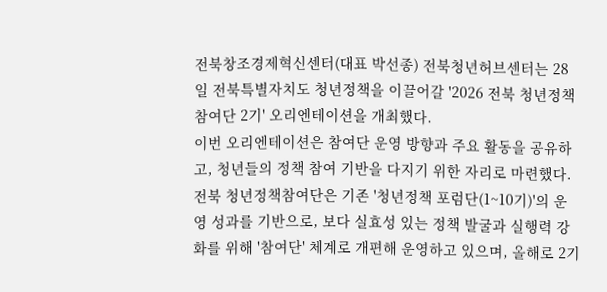전북창조경제혁신센터(대표 박선종) 전북청년허브센터는 28일 전북특별자치도 청년정책을 이끌어갈 '2026 전북 청년정책참여단 2기' 오리엔테이션을 개최했다.
이번 오리엔테이션은 참여단 운영 방향과 주요 활동을 공유하고, 청년들의 정책 참여 기반을 다지기 위한 자리로 마련했다.
전북 청년정책참여단은 기존 '청년정책 포럼단(1~10기)'의 운영 성과를 기반으로, 보다 실효성 있는 정책 발굴과 실행력 강화를 위해 '참여단' 체계로 개편해 운영하고 있으며, 올해로 2기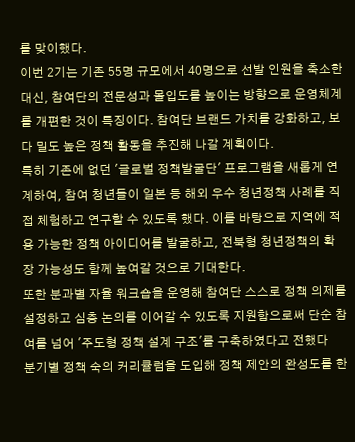를 맞이했다.
이번 2기는 기존 55명 규모에서 40명으로 선발 인원을 축소한 대신, 참여단의 전문성과 몰입도를 높이는 방향으로 운영체계를 개편한 것이 특징이다. 참여단 브랜드 가치를 강화하고, 보다 밀도 높은 정책 활동을 추진해 나갈 계획이다.
특히 기존에 없던 '글로벌 정책발굴단' 프로그램을 새롭게 연계하여, 참여 청년들이 일본 등 해외 우수 청년정책 사례를 직접 체험하고 연구할 수 있도록 했다. 이를 바탕으로 지역에 적용 가능한 정책 아이디어를 발굴하고, 전북형 청년정책의 확장 가능성도 함께 높여갈 것으로 기대한다.
또한 분과별 자율 워크숍을 운영해 참여단 스스로 정책 의제를 설정하고 심층 논의를 이어갈 수 있도록 지원함으로써 단순 참여를 넘어 '주도형 정책 설계 구조'를 구축하였다고 전했다
분기별 정책 숙의 커리큘럼을 도입해 정책 제안의 완성도를 한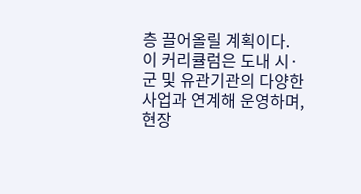층 끌어올릴 계획이다.
이 커리큘럼은 도내 시·군 및 유관기관의 다양한 사업과 연계해 운영하며, 현장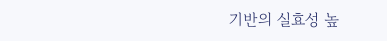기반의 실효성 높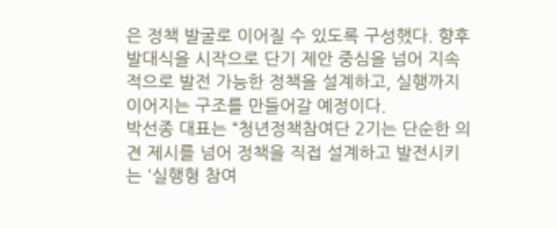은 정책 발굴로 이어질 수 있도록 구성했다. 향후 발대식을 시작으로 단기 제안 중심을 넘어 지속적으로 발전 가능한 정책을 설계하고, 실행까지 이어지는 구조를 만들어갈 예정이다.
박선종 대표는 “청년정책참여단 2기는 단순한 의견 제시를 넘어 정책을 직접 설계하고 발전시키는 '실행형 참여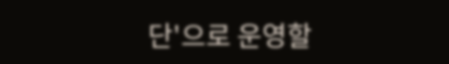단'으로 운영할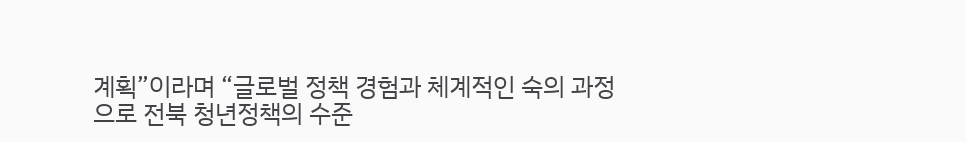계획”이라며 “글로벌 정책 경험과 체계적인 숙의 과정으로 전북 청년정책의 수준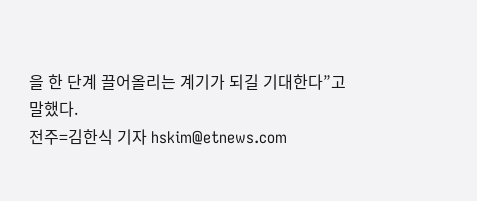을 한 단계 끌어올리는 계기가 되길 기대한다”고 말했다.
전주=김한식 기자 hskim@etnews.com